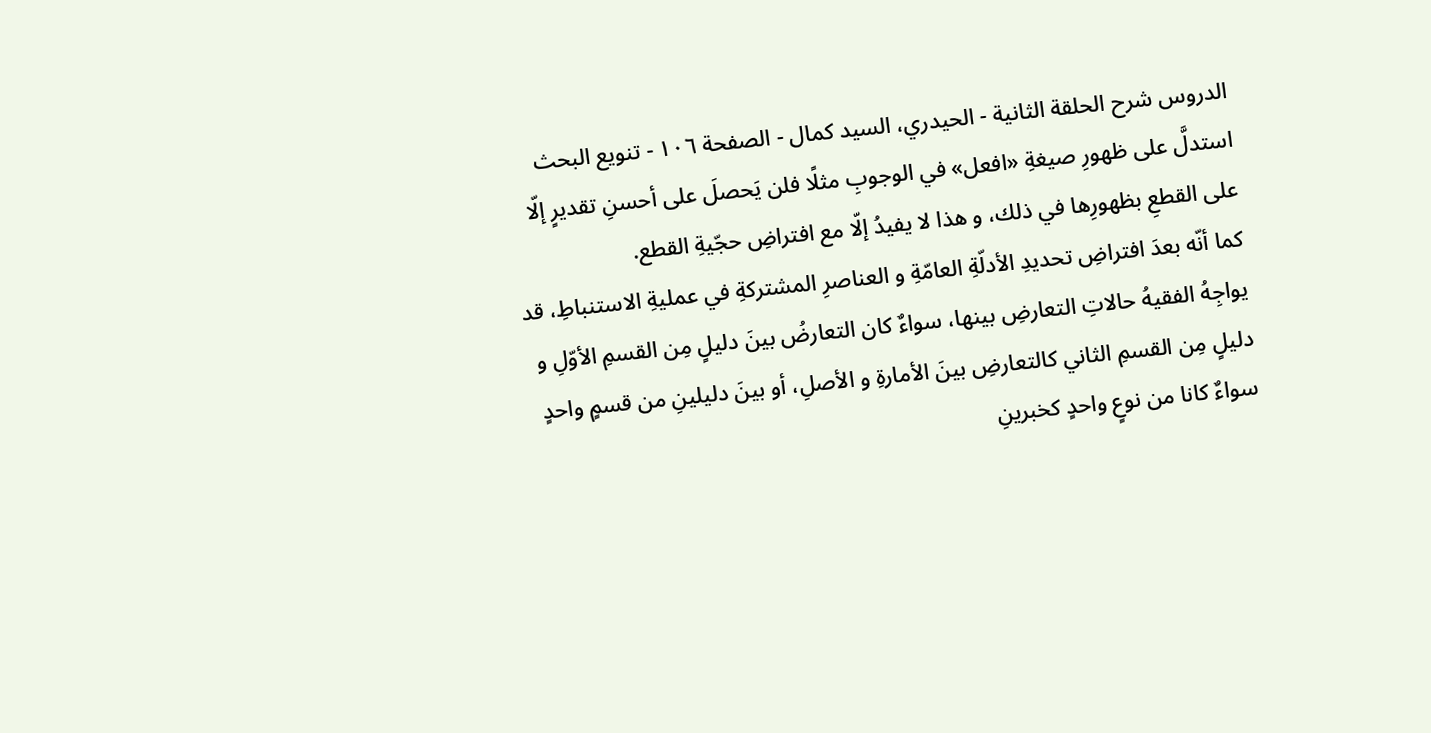الدروس شرح الحلقة الثانية - الحيدري، السيد كمال - الصفحة ١٠٦ - تنويع البحث
استدلَّ على ظهورِ صيغةِ «افعل» في الوجوبِ مثلًا فلن يَحصلَ على أحسنِ تقديرٍ إلّا على القطعِ بظهورِها في ذلك، و هذا لا يفيدُ إلّا مع افتراضِ حجّيةِ القطع.
كما أنّه بعدَ افتراضِ تحديدِ الأدلّةِ العامّةِ و العناصرِ المشتركةِ في عمليةِ الاستنباطِ، قد يواجِهُ الفقيهُ حالاتِ التعارضِ بينها، سواءٌ كان التعارضُ بينَ دليلٍ مِن القسمِ الأوّلِ و دليلٍ مِن القسمِ الثاني كالتعارضِ بينَ الأمارةِ و الأصلِ، أو بينَ دليلينِ من قسمٍ واحدٍ سواءٌ كانا من نوعٍ واحدٍ كخبرينِ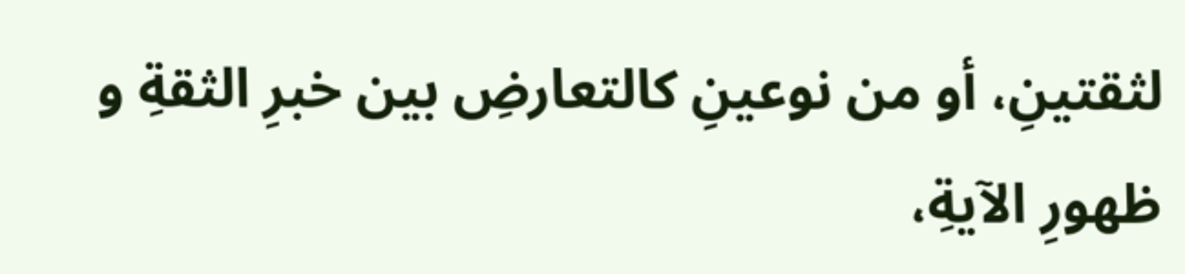لثقتينِ، أو من نوعينِ كالتعارضِ بين خبرِ الثقةِ و ظهورِ الآيةِ،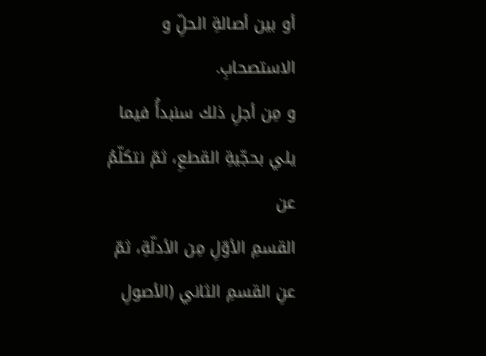أو بين أصالةِ الحلِّ و الاستصحابِ.
و مِن أجلِ ذلك سنبدأُ فيما يلي بحجّيةِ القطعِ، ثمّ نتكلّمُ عن
القسمِ الأوّلِ مِن الأدلّةِ، ثمّ عنِ القسمِ الثاني (الأصولِ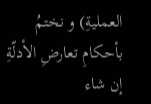العمليةِ) و نختمُ بأحكامِ تعارضِ الأدلّةِ إن شاء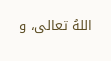اللهُ تعالى، و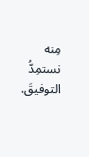مِنه نستمِدُّ التوفيقَ.